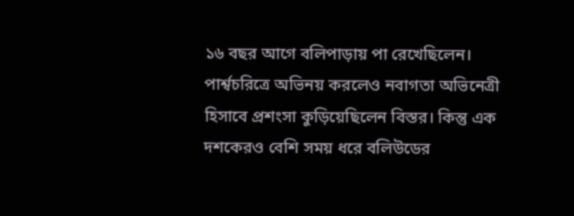১৬ বছর আগে বলিপাড়ায় পা রেখেছিলেন। পার্শ্বচরিত্রে অভিনয় করলেও নবাগতা অভিনেত্রী হিসাবে প্রশংসা কুড়িয়েছিলেন বিস্তর। কিন্তু এক দশকেরও বেশি সময় ধরে বলিউডের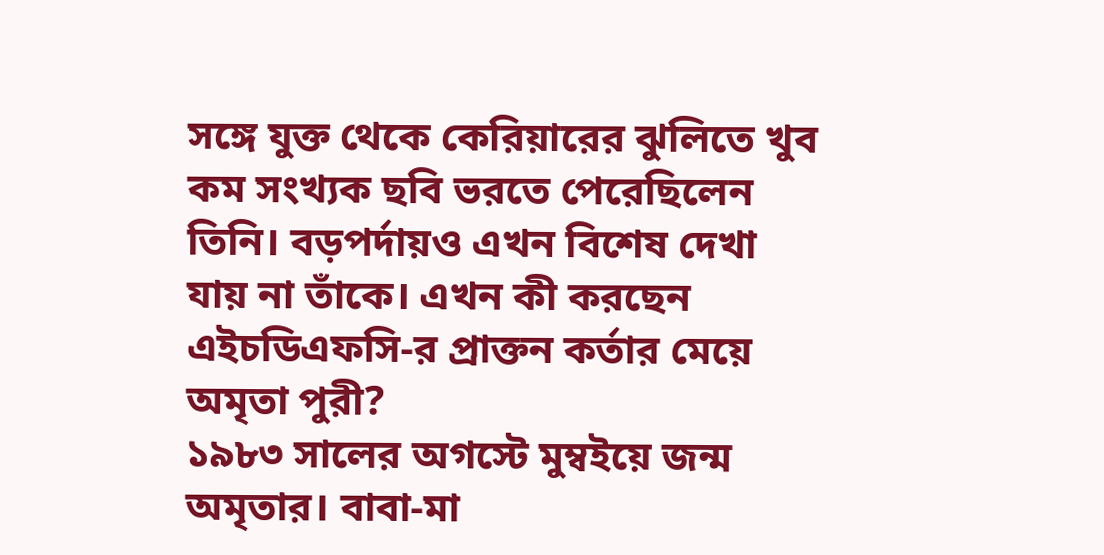সঙ্গে যুক্ত থেকে কেরিয়ারের ঝুলিতে খুব কম সংখ্যক ছবি ভরতে পেরেছিলেন তিনি। বড়পর্দায়ও এখন বিশেষ দেখা যায় না তাঁকে। এখন কী করছেন এইচডিএফসি-র প্রাক্তন কর্তার মেয়ে অমৃতা পুরী?
১৯৮৩ সালের অগস্টে মুম্বইয়ে জন্ম অমৃতার। বাবা-মা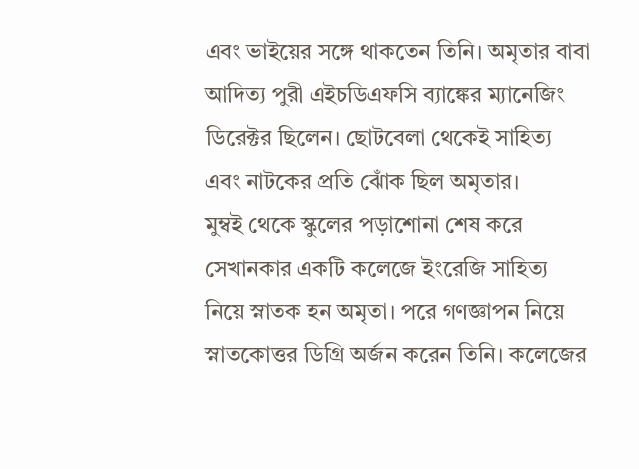এবং ভাইয়ের সঙ্গে থাকতেন তিনি। অমৃতার বাবা আদিত্য পুরী এইচডিএফসি ব্যাঙ্কের ম্যানেজিং ডিরেক্টর ছিলেন। ছোটবেলা থেকেই সাহিত্য এবং নাটকের প্রতি ঝোঁক ছিল অমৃতার।
মুম্বই থেকে স্কুলের পড়াশোনা শেষ করে সেখানকার একটি কলেজে ইংরেজি সাহিত্য নিয়ে স্নাতক হন অমৃতা। পরে গণজ্ঞাপন নিয়ে স্নাতকোত্তর ডিগ্রি অর্জন করেন তিনি। কলেজের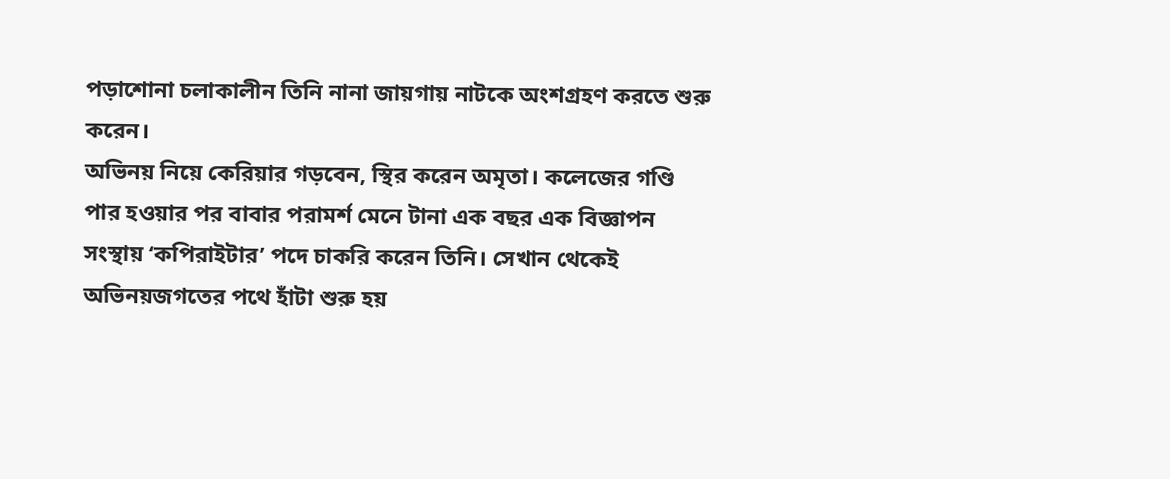পড়াশোনা চলাকালীন তিনি নানা জায়গায় নাটকে অংশগ্রহণ করতে শুরু করেন।
অভিনয় নিয়ে কেরিয়ার গড়বেন, স্থির করেন অমৃতা। কলেজের গণ্ডি পার হওয়ার পর বাবার পরামর্শ মেনে টানা এক বছর এক বিজ্ঞাপন সংস্থায় ‘কপিরাইটার’ পদে চাকরি করেন তিনি। সেখান থেকেই অভিনয়জগতের পথে হাঁটা শুরু হয়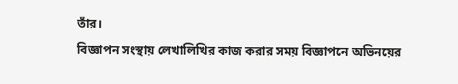তাঁর।
বিজ্ঞাপন সংস্থায় লেখালিখির কাজ করার সময় বিজ্ঞাপনে অভিনয়ের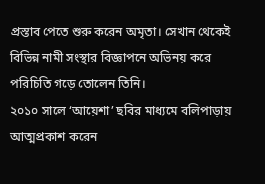প্রস্তাব পেতে শুরু করেন অমৃতা। সেখান থেকেই বিভিন্ন নামী সংস্থার বিজ্ঞাপনে অভিনয় করে পরিচিতি গড়ে তোলেন তিনি।
২০১০ সালে ‘আয়েশা’ ছবির মাধ্যমে বলিপাড়ায় আত্মপ্রকাশ করেন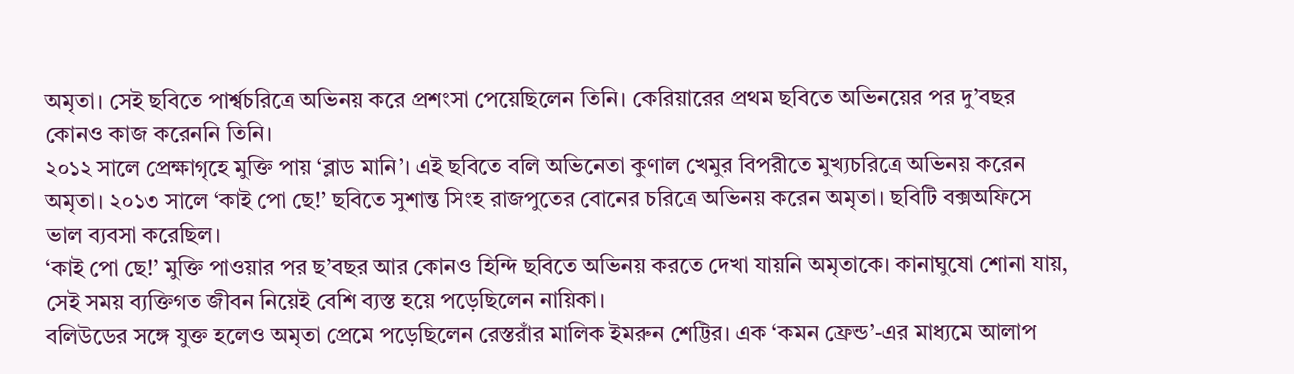অমৃতা। সেই ছবিতে পার্শ্বচরিত্রে অভিনয় করে প্রশংসা পেয়েছিলেন তিনি। কেরিয়ারের প্রথম ছবিতে অভিনয়ের পর দু’বছর কোনও কাজ করেননি তিনি।
২০১২ সালে প্রেক্ষাগৃহে মুক্তি পায় ‘ব্লাড মানি’। এই ছবিতে বলি অভিনেতা কুণাল খেমুর বিপরীতে মুখ্যচরিত্রে অভিনয় করেন অমৃতা। ২০১৩ সালে ‘কাই পো ছে!’ ছবিতে সুশান্ত সিংহ রাজপুতের বোনের চরিত্রে অভিনয় করেন অমৃতা। ছবিটি বক্সঅফিসে ভাল ব্যবসা করেছিল।
‘কাই পো ছে!’ মুক্তি পাওয়ার পর ছ’বছর আর কোনও হিন্দি ছবিতে অভিনয় করতে দেখা যায়নি অমৃতাকে। কানাঘুষো শোনা যায়, সেই সময় ব্যক্তিগত জীবন নিয়েই বেশি ব্যস্ত হয়ে পড়েছিলেন নায়িকা।
বলিউডের সঙ্গে যুক্ত হলেও অমৃতা প্রেমে পড়েছিলেন রেস্তরাঁর মালিক ইমরুন শেট্টির। এক ‘কমন ফ্রেন্ড’-এর মাধ্যমে আলাপ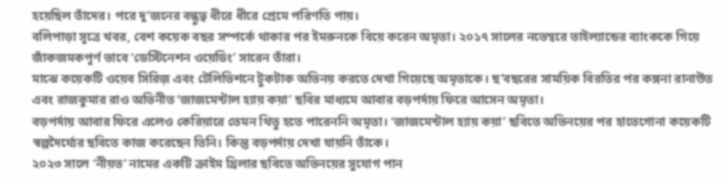হয়েছিল তাঁদের। পরে দু’জনের বন্ধুত্ব ধীরে ধীরে প্রেমে পরিণতি পায়।
বলিপাড়া সূত্রে খবর, বেশ কয়েক বছর সম্পর্কে থাকার পর ইমরুনকে বিয়ে করেন অমৃতা। ২০১৭ সালের নভেম্বরে তাইল্যান্ডের ব্যাংককে গিয়ে জাঁকজমকপূর্ণ ভাবে ‘ডেস্টিনেশন ওয়েডিং’ সারেন তাঁরা।
মাঝে কয়েকটি ওয়েব সিরিজ় এবং টেলিভিশনে টুকটাক অভিনয় করতে দেখা গিয়েছে অমৃতাকে। ছ’বছরের সাময়িক বিরতির পর কঙ্গনা রানাউত এবং রাজকুমার রাও অভিনীত ‘জাজমেন্টাল হ্যায় কয়া’ ছবির মাধ্যমে আবার বড়পর্দায় ফিরে আসেন অমৃতা।
বড়পর্দায় আবার ফিরে এলেও কেরিয়ারে তেমন থিতু হতে পারেননি অমৃতা। ‘জাজমেন্টাল হ্যায় কয়া’ ছবিতে অভিনয়ের পর হাতেগোনা কয়েকটি স্বল্পদৈর্ঘ্যের ছবিতে কাজ করেছেন তিনি। কিন্তু বড়পর্দায় দেখা যায়নি তাঁকে।
২০২৩ সালে ‘নীয়ত’ নামের একটি ক্রাইম থ্রিলার ছবিতে অভিনয়ের সুযোগ পান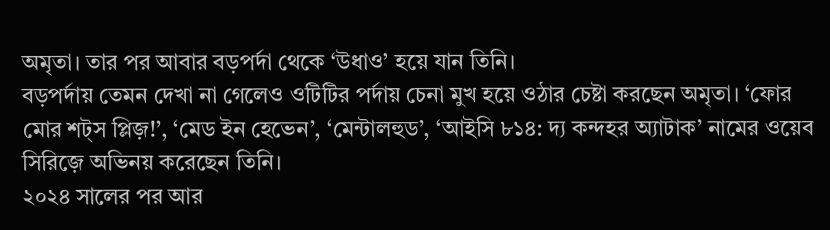অমৃতা। তার পর আবার বড়পর্দা থেকে ‘উধাও’ হয়ে যান তিনি।
বড়পর্দায় তেমন দেখা না গেলেও ওটিটির পর্দায় চেনা মুখ হয়ে ওঠার চেষ্টা করছেন অমৃতা। ‘ফোর মোর শট্স প্লিজ়!’, ‘মেড ইন হেভেন’, ‘মেন্টালহুড’, ‘আইসি ৮১৪: দ্য কন্দহর অ্যাটাক’ নামের ওয়েব সিরিজ়ে অভিনয় করেছেন তিনি।
২০২৪ সালের পর আর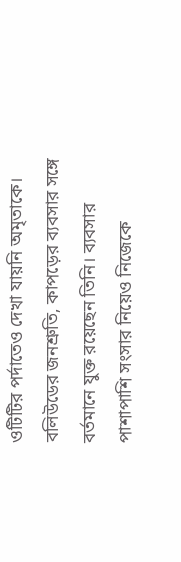ওটিটির পর্দাতেও দেখা যায়নি অমৃতাকে। বলিউডের জনশ্রুতি, কাপড়ের ব্যবসার সঙ্গে বর্তমানে যুক্ত রয়েছেন তিনি। ব্যবসার পাশাপাশি সংসার নিয়েও নিজেকে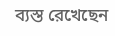ব্যস্ত রেখেছেন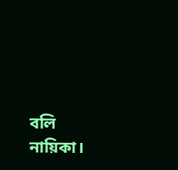বলি নায়িকা।